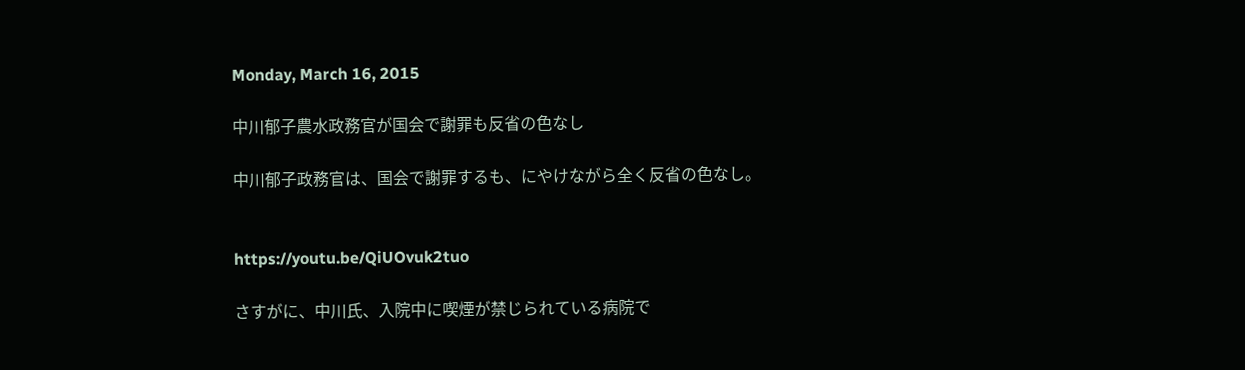Monday, March 16, 2015

中川郁子農水政務官が国会で謝罪も反省の色なし

中川郁子政務官は、国会で謝罪するも、にやけながら全く反省の色なし。


https://youtu.be/QiUOvuk2tuo

さすがに、中川氏、入院中に喫煙が禁じられている病院で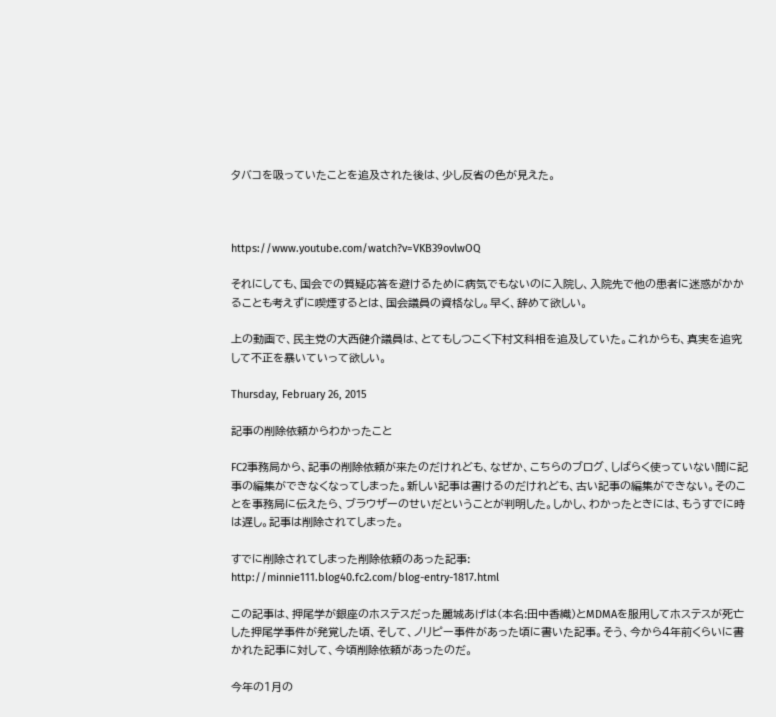タバコを吸っていたことを追及された後は、少し反省の色が見えた。



https://www.youtube.com/watch?v=VKB39ovlwOQ

それにしても、国会での質疑応答を避けるために病気でもないのに入院し、入院先で他の患者に迷惑がかかることも考えずに喫煙するとは、国会議員の資格なし。早く、辞めて欲しい。

上の動画で、民主党の大西健介議員は、とてもしつこく下村文科相を追及していた。これからも、真実を追究して不正を暴いていって欲しい。

Thursday, February 26, 2015

記事の削除依頼からわかったこと

FC2事務局から、記事の削除依頼が来たのだけれども、なぜか、こちらのブログ、しばらく使っていない間に記事の編集ができなくなってしまった。新しい記事は書けるのだけれども、古い記事の編集ができない。そのことを事務局に伝えたら、ブラウザーのせいだということが判明した。しかし、わかったときには、もうすでに時は遅し。記事は削除されてしまった。

すでに削除されてしまった削除依頼のあった記事:
http://minnie111.blog40.fc2.com/blog-entry-1817.html

この記事は、押尾学が銀座のホステスだった麗城あげは(本名:田中香織)とMDMAを服用してホステスが死亡した押尾学事件が発覚した頃、そして、ノリピー事件があった頃に書いた記事。そう、今から4年前くらいに書かれた記事に対して、今頃削除依頼があったのだ。

今年の1月の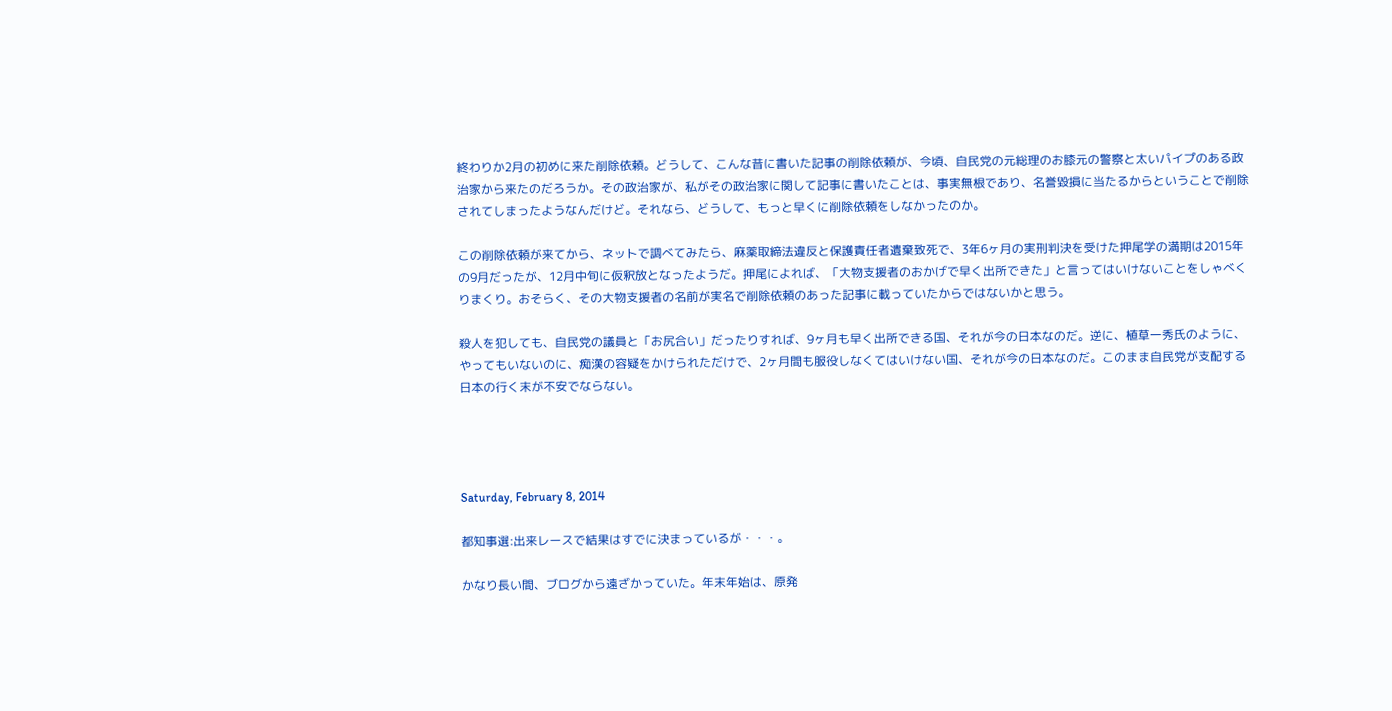終わりか2月の初めに来た削除依頼。どうして、こんな昔に書いた記事の削除依頼が、今頃、自民党の元総理のお膝元の警察と太いパイプのある政治家から来たのだろうか。その政治家が、私がその政治家に関して記事に書いたことは、事実無根であり、名誉毀損に当たるからということで削除されてしまったようなんだけど。それなら、どうして、もっと早くに削除依頼をしなかったのか。

この削除依頼が来てから、ネットで調べてみたら、麻薬取締法違反と保護責任者遺棄致死で、3年6ヶ月の実刑判決を受けた押尾学の満期は2015年の9月だったが、12月中旬に仮釈放となったようだ。押尾によれば、「大物支援者のおかげで早く出所できた」と言ってはいけないことをしゃべくりまくり。おそらく、その大物支援者の名前が実名で削除依頼のあった記事に載っていたからではないかと思う。

殺人を犯しても、自民党の議員と「お尻合い」だったりすれば、9ヶ月も早く出所できる国、それが今の日本なのだ。逆に、植草一秀氏のように、やってもいないのに、痴漢の容疑をかけられただけで、2ヶ月間も服役しなくてはいけない国、それが今の日本なのだ。このまま自民党が支配する日本の行く末が不安でならない。




Saturday, February 8, 2014

都知事選:出来レースで結果はすでに決まっているが・・・。

かなり長い間、ブログから遠ざかっていた。年末年始は、原発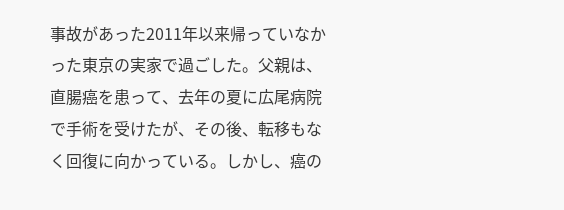事故があった2011年以来帰っていなかった東京の実家で過ごした。父親は、直腸癌を患って、去年の夏に広尾病院で手術を受けたが、その後、転移もなく回復に向かっている。しかし、癌の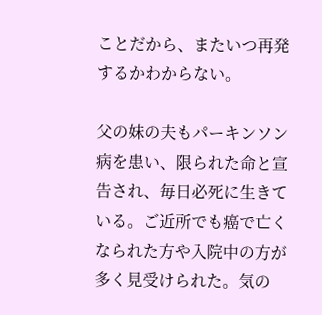ことだから、またいつ再発するかわからない。

父の妹の夫もパーキンソン病を患い、限られた命と宣告され、毎日必死に生きている。ご近所でも癌で亡くなられた方や入院中の方が多く見受けられた。気の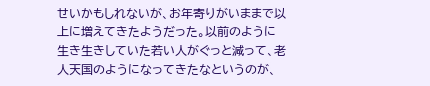せいかもしれないが、お年寄りがいままで以上に増えてきたようだった。以前のように生き生きしていた若い人がぐっと減って、老人天国のようになってきたなというのが、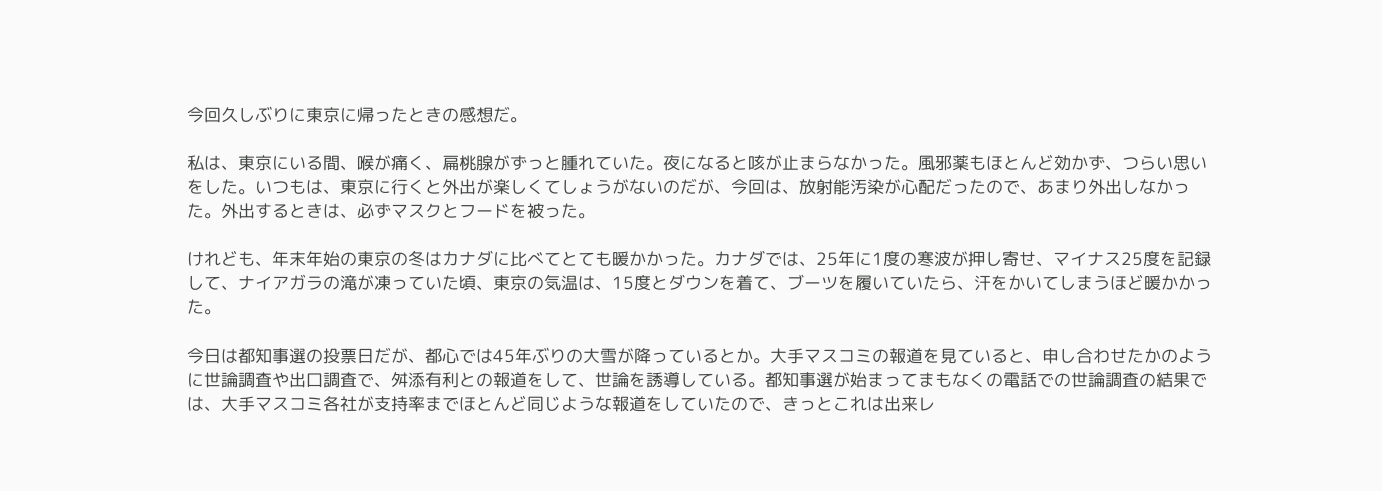今回久しぶりに東京に帰ったときの感想だ。

私は、東京にいる間、喉が痛く、扁桃腺がずっと腫れていた。夜になると咳が止まらなかった。風邪薬もほとんど効かず、つらい思いをした。いつもは、東京に行くと外出が楽しくてしょうがないのだが、今回は、放射能汚染が心配だったので、あまり外出しなかった。外出するときは、必ずマスクとフードを被った。

けれども、年末年始の東京の冬はカナダに比べてとても暖かかった。カナダでは、25年に1度の寒波が押し寄せ、マイナス25度を記録して、ナイアガラの滝が凍っていた頃、東京の気温は、15度とダウンを着て、ブーツを履いていたら、汗をかいてしまうほど暖かかった。

今日は都知事選の投票日だが、都心では45年ぶりの大雪が降っているとか。大手マスコミの報道を見ていると、申し合わせたかのように世論調査や出口調査で、舛添有利との報道をして、世論を誘導している。都知事選が始まってまもなくの電話での世論調査の結果では、大手マスコミ各社が支持率までほとんど同じような報道をしていたので、きっとこれは出来レ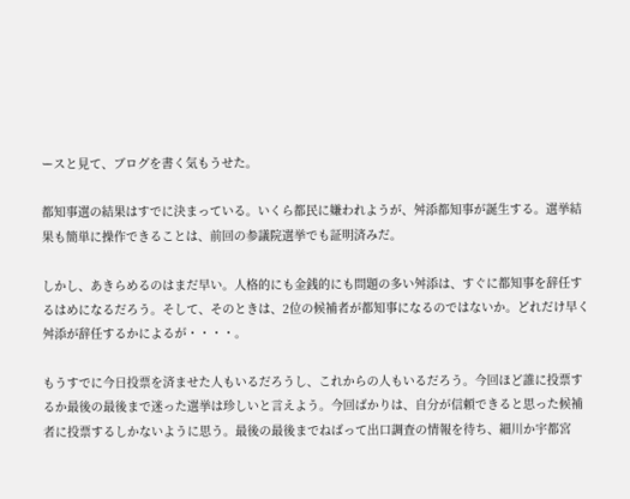ースと見て、ブログを書く気もうせた。

都知事選の結果はすでに決まっている。いくら都民に嫌われようが、舛添都知事が誕生する。選挙結果も簡単に操作できることは、前回の参議院選挙でも証明済みだ。

しかし、あきらめるのはまだ早い。人格的にも金銭的にも問題の多い舛添は、すぐに都知事を辞任するはめになるだろう。そして、そのときは、2位の候補者が都知事になるのではないか。どれだけ早く舛添が辞任するかによるが・・・・。

もうすでに今日投票を済ませた人もいるだろうし、これからの人もいるだろう。今回ほど誰に投票するか最後の最後まで迷った選挙は珍しいと言えよう。今回ばかりは、自分が信頼できると思った候補者に投票するしかないように思う。最後の最後までねばって出口調査の情報を待ち、細川か宇都宮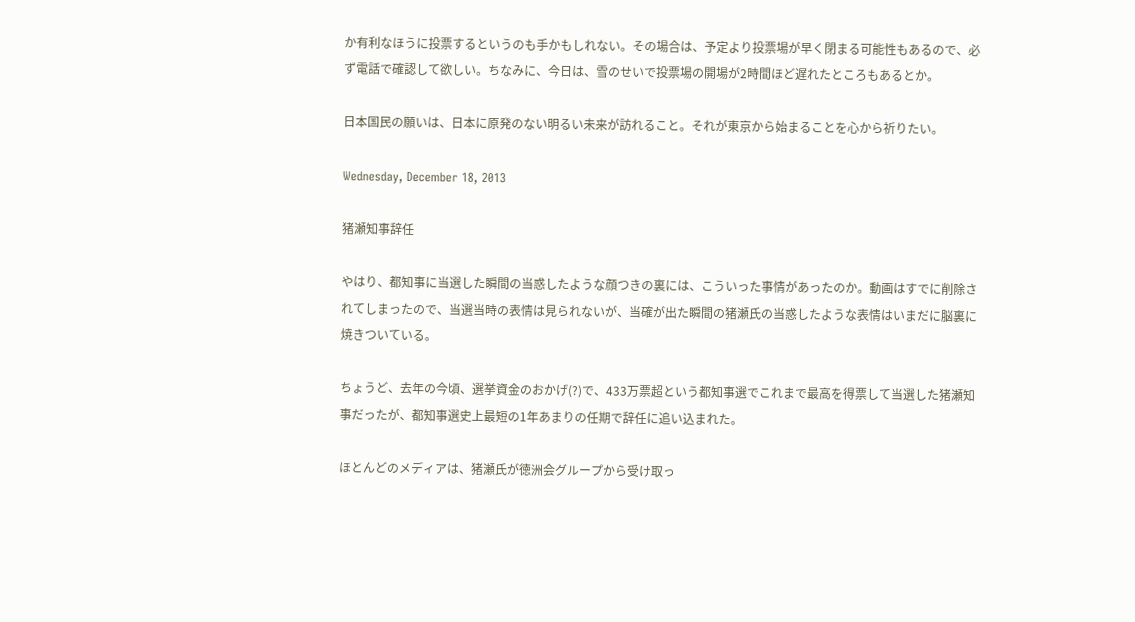か有利なほうに投票するというのも手かもしれない。その場合は、予定より投票場が早く閉まる可能性もあるので、必ず電話で確認して欲しい。ちなみに、今日は、雪のせいで投票場の開場が2時間ほど遅れたところもあるとか。

日本国民の願いは、日本に原発のない明るい未来が訪れること。それが東京から始まることを心から祈りたい。

Wednesday, December 18, 2013

猪瀬知事辞任

やはり、都知事に当選した瞬間の当惑したような顔つきの裏には、こういった事情があったのか。動画はすでに削除されてしまったので、当選当時の表情は見られないが、当確が出た瞬間の猪瀬氏の当惑したような表情はいまだに脳裏に焼きついている。

ちょうど、去年の今頃、選挙資金のおかげ(?)で、433万票超という都知事選でこれまで最高を得票して当選した猪瀬知事だったが、都知事選史上最短の1年あまりの任期で辞任に追い込まれた。

ほとんどのメディアは、猪瀬氏が徳洲会グループから受け取っ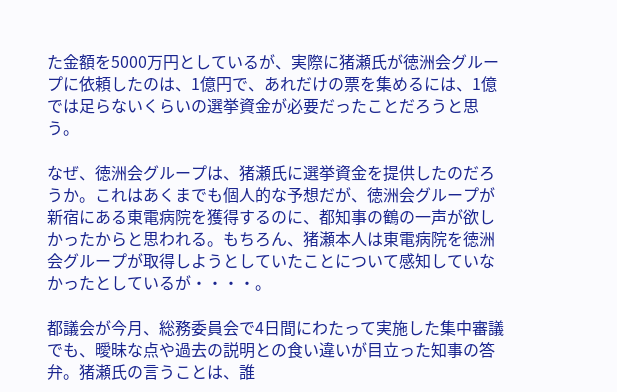た金額を5000万円としているが、実際に猪瀬氏が徳洲会グループに依頼したのは、1億円で、あれだけの票を集めるには、1億では足らないくらいの選挙資金が必要だったことだろうと思う。

なぜ、徳洲会グループは、猪瀬氏に選挙資金を提供したのだろうか。これはあくまでも個人的な予想だが、徳洲会グループが新宿にある東電病院を獲得するのに、都知事の鶴の一声が欲しかったからと思われる。もちろん、猪瀬本人は東電病院を徳洲会グループが取得しようとしていたことについて感知していなかったとしているが・・・・。

都議会が今月、総務委員会で4日間にわたって実施した集中審議でも、曖昧な点や過去の説明との食い違いが目立った知事の答弁。猪瀬氏の言うことは、誰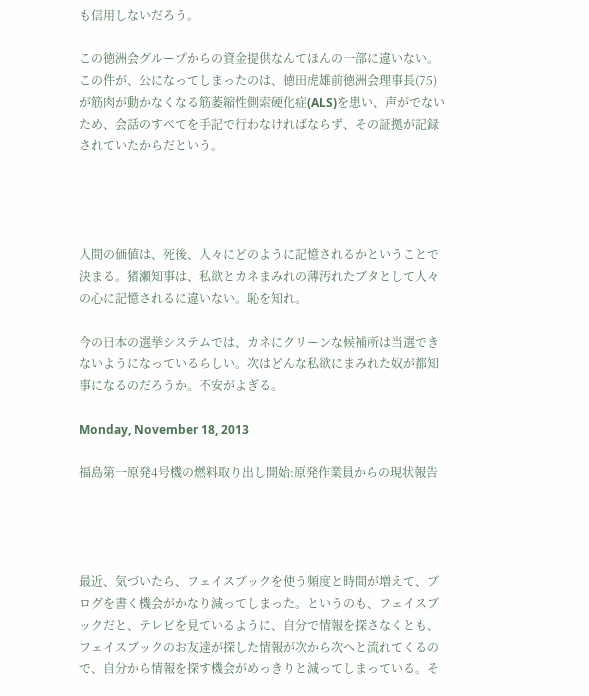も信用しないだろう。

この徳洲会グループからの資金提供なんてほんの一部に違いない。この件が、公になってしまったのは、徳田虎雄前徳洲会理事長(75)が筋肉が動かなくなる筋萎縮性側索硬化症(ALS)を患い、声がでないため、会話のすべてを手記で行わなければならず、その証拠が記録されていたからだという。




人間の価値は、死後、人々にどのように記憶されるかということで決まる。猪瀬知事は、私欲とカネまみれの薄汚れたブタとして人々の心に記憶されるに違いない。恥を知れ。

今の日本の選挙システムでは、カネにクリーンな候補所は当選できないようになっているらしい。次はどんな私欲にまみれた奴が都知事になるのだろうか。不安がよぎる。

Monday, November 18, 2013

福島第一原発4号機の燃料取り出し開始:原発作業員からの現状報告




最近、気づいたら、フェイスブックを使う頻度と時間が増えて、ブログを書く機会がかなり減ってしまった。というのも、フェイスブックだと、テレビを見ているように、自分で情報を探さなくとも、フェイスブックのお友達が探した情報が次から次へと流れてくるので、自分から情報を探す機会がめっきりと減ってしまっている。そ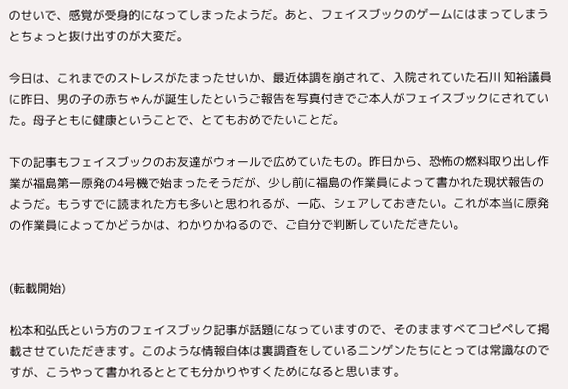のせいで、感覚が受身的になってしまったようだ。あと、フェイスブックのゲームにはまってしまうとちょっと抜け出すのが大変だ。

今日は、これまでのストレスがたまったせいか、最近体調を崩されて、入院されていた石川 知裕議員に昨日、男の子の赤ちゃんが誕生したというご報告を写真付きでご本人がフェイスブックにされていた。母子ともに健康ということで、とてもおめでたいことだ。

下の記事もフェイスブックのお友達がウォールで広めていたもの。昨日から、恐怖の燃料取り出し作業が福島第一原発の4号機で始まったそうだが、少し前に福島の作業員によって書かれた現状報告のようだ。もうすでに読まれた方も多いと思われるが、一応、シェアしておきたい。これが本当に原発の作業員によってかどうかは、わかりかねるので、ご自分で判断していただきたい。


(転載開始)

松本和弘氏という方のフェイスブック記事が話題になっていますので、そのまますべてコピペして掲載させていただきます。このような情報自体は裏調査をしているニンゲンたちにとっては常識なのですが、こうやって書かれるととても分かりやすくためになると思います。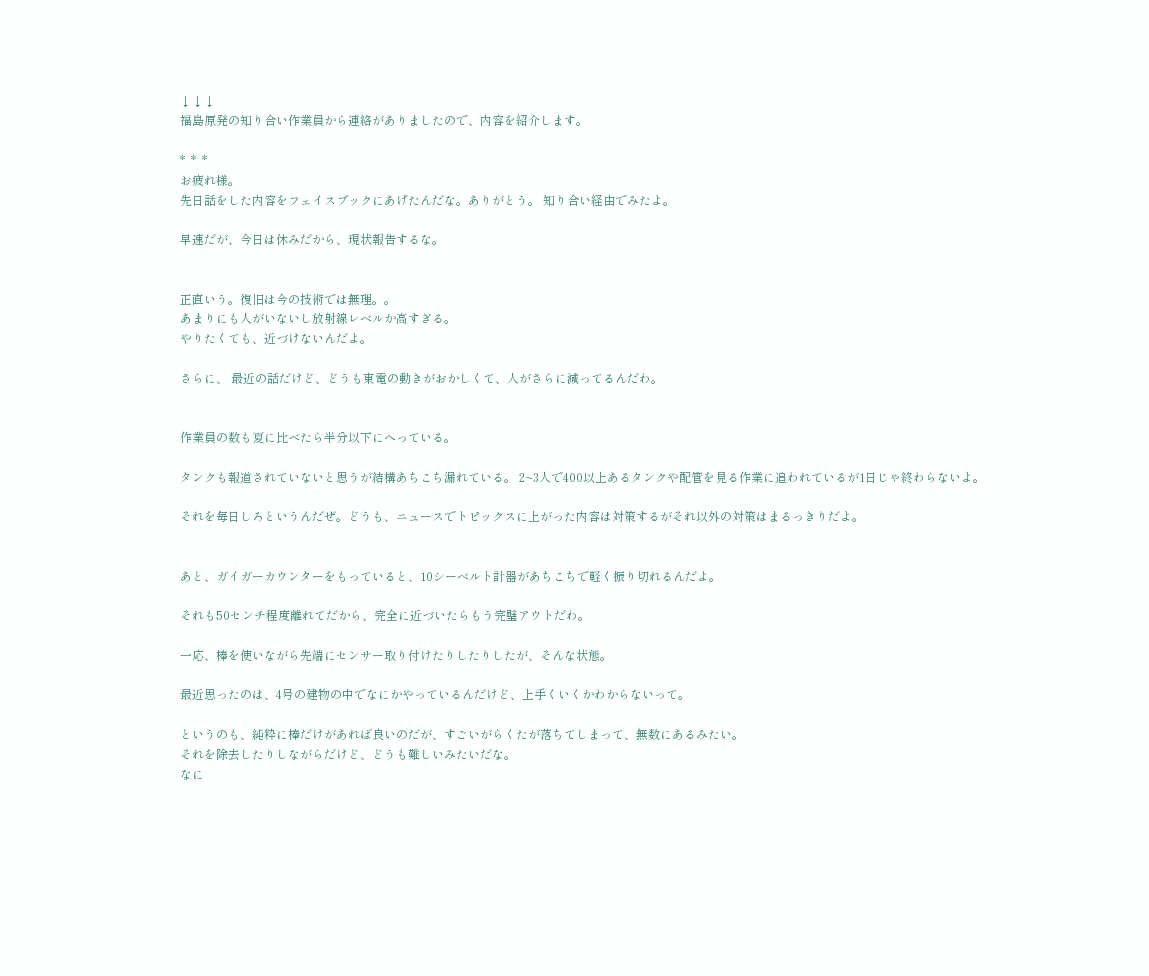↓↓↓
福島原発の知り合い作業員から連絡がありましたので、内容を紹介します。

*  *  *
お疲れ様。
先日話をした内容をフェイスブックにあげたんだな。ありがとう。 知り合い経由でみたよ。

早速だが、今日は休みだから、現状報告するな。


正直いう。復旧は今の技術では無理。。
あまりにも人がいないし放射線レベルか高すぎる。
やりたくても、近づけないんだよ。

さらに、 最近の話だけど、どうも東電の動きがおかしくて、人がさらに減ってるんだわ。


作業員の数も夏に比べたら半分以下にへっている。

タンクも報道されていないと思うが結構あちこち漏れている。 2~3人で400以上あるタンクや配管を見る作業に追われているが1日じゃ終わらないよ。

それを毎日しろというんだぜ。どうも、ニュースでトピックスに上がった内容は対策するがそれ以外の対策はまるっきりだよ。


あと、ガイガーカウンターをもっていると、10シーベルト計器があちこちで軽く振り切れるんだよ。

それも50センチ程度離れてだから、完全に近づいたらもう完璧アウトだわ。

一応、棒を使いながら先端にセンサー取り付けたりしたりしたが、そんな状態。

最近思ったのは、4号の建物の中でなにかやっているんだけど、上手くいくかわからないって。

というのも、純粋に棒だけがあれば良いのだが、すごいがらくたが落ちてしまって、無数にあるみたい。
それを除去したりしながらだけど、どうも難しいみたいだな。
なに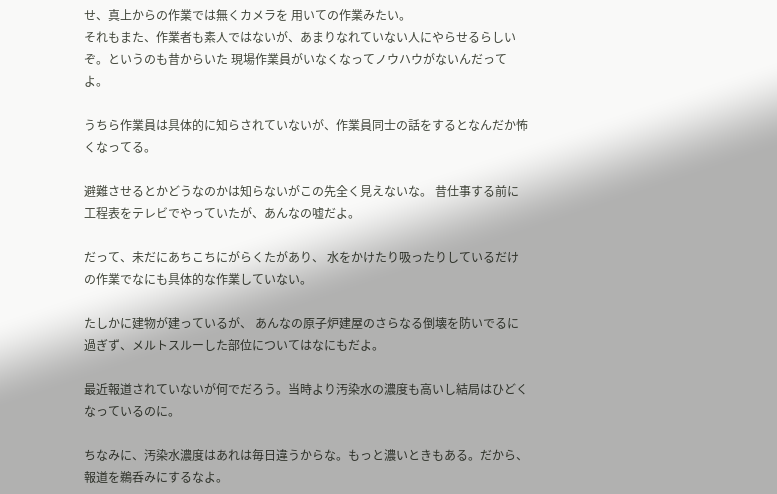せ、真上からの作業では無くカメラを 用いての作業みたい。
それもまた、作業者も素人ではないが、あまりなれていない人にやらせるらしいぞ。というのも昔からいた 現場作業員がいなくなってノウハウがないんだってよ。

うちら作業員は具体的に知らされていないが、作業員同士の話をするとなんだか怖くなってる。

避難させるとかどうなのかは知らないがこの先全く見えないな。 昔仕事する前に工程表をテレビでやっていたが、あんなの嘘だよ。

だって、未だにあちこちにがらくたがあり、 水をかけたり吸ったりしているだけの作業でなにも具体的な作業していない。

たしかに建物が建っているが、 あんなの原子炉建屋のさらなる倒壊を防いでるに過ぎず、メルトスルーした部位についてはなにもだよ。

最近報道されていないが何でだろう。当時より汚染水の濃度も高いし結局はひどくなっているのに。

ちなみに、汚染水濃度はあれは毎日違うからな。もっと濃いときもある。だから、報道を鵜呑みにするなよ。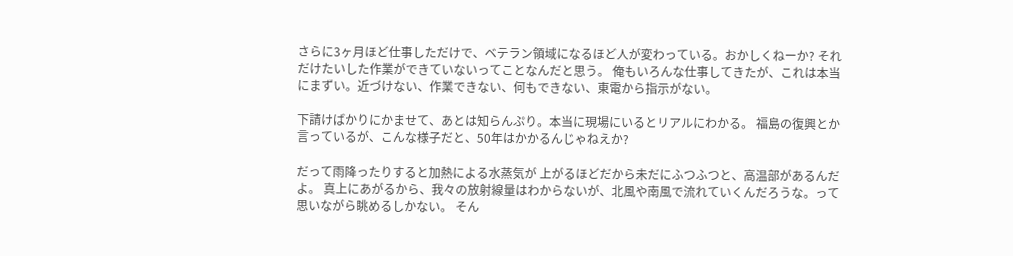さらに3ヶ月ほど仕事しただけで、ベテラン領域になるほど人が変わっている。おかしくねーか? それだけたいした作業ができていないってことなんだと思う。 俺もいろんな仕事してきたが、これは本当にまずい。近づけない、作業できない、何もできない、東電から指示がない。

下請けばかりにかませて、あとは知らんぷり。本当に現場にいるとリアルにわかる。 福島の復興とか言っているが、こんな様子だと、50年はかかるんじゃねえか?

だって雨降ったりすると加熱による水蒸気が 上がるほどだから未だにふつふつと、高温部があるんだよ。 真上にあがるから、我々の放射線量はわからないが、北風や南風で流れていくんだろうな。って思いながら眺めるしかない。 そん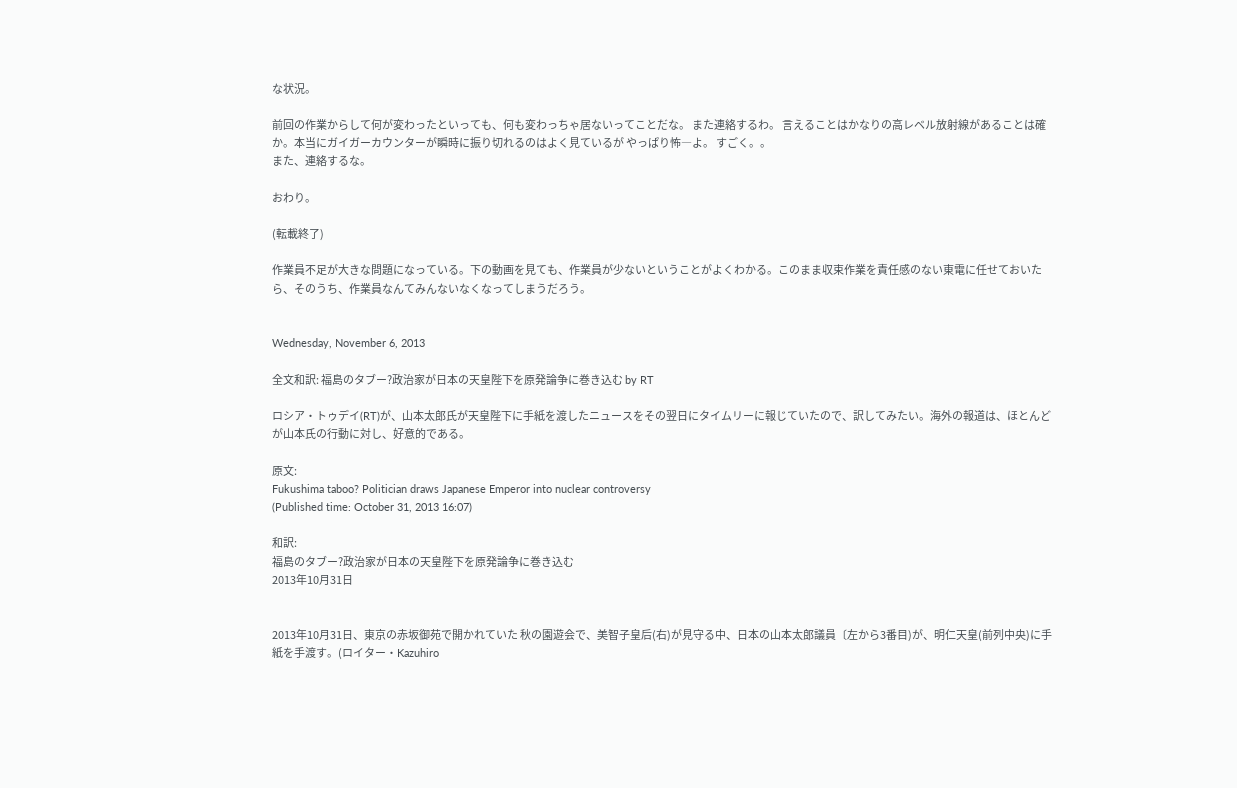な状況。

前回の作業からして何が変わったといっても、何も変わっちゃ居ないってことだな。 また連絡するわ。 言えることはかなりの高レベル放射線があることは確か。本当にガイガーカウンターが瞬時に振り切れるのはよく見ているが やっぱり怖―よ。 すごく。。
また、連絡するな。

おわり。

(転載終了)

作業員不足が大きな問題になっている。下の動画を見ても、作業員が少ないということがよくわかる。このまま収束作業を責任感のない東電に任せておいたら、そのうち、作業員なんてみんないなくなってしまうだろう。


Wednesday, November 6, 2013

全文和訳: 福島のタブー?政治家が日本の天皇陛下を原発論争に巻き込む by RT

ロシア・トゥデイ(RT)が、山本太郎氏が天皇陛下に手紙を渡したニュースをその翌日にタイムリーに報じていたので、訳してみたい。海外の報道は、ほとんどが山本氏の行動に対し、好意的である。

原文:
Fukushima taboo? Politician draws Japanese Emperor into nuclear controversy
(Published time: October 31, 2013 16:07)

和訳:
福島のタブー?政治家が日本の天皇陛下を原発論争に巻き込む
2013年10月31日


2013年10月31日、東京の赤坂御苑で開かれていた 秋の園遊会で、美智子皇后(右)が見守る中、日本の山本太郎議員〔左から3番目)が、明仁天皇(前列中央)に手紙を手渡す。(ロイター・Kazuhiro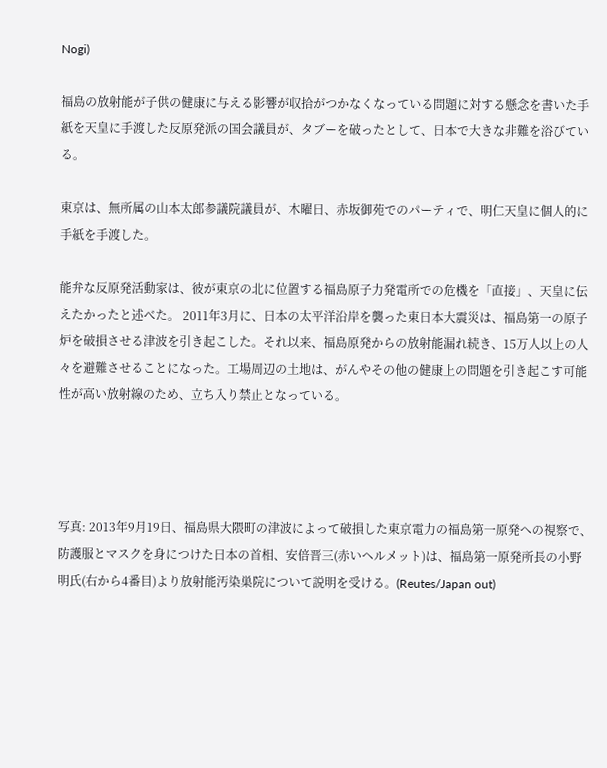Nogi)

福島の放射能が子供の健康に与える影響が収拾がつかなくなっている問題に対する懸念を書いた手紙を天皇に手渡した反原発派の国会議員が、タブーを破ったとして、日本で大きな非難を浴びている。

東京は、無所属の山本太郎参議院議員が、木曜日、赤坂御苑でのパーティで、明仁天皇に個人的に手紙を手渡した。

能弁な反原発活動家は、彼が東京の北に位置する福島原子力発電所での危機を「直接」、天皇に伝えたかったと述べた。 2011年3月に、日本の太平洋沿岸を襲った東日本大震災は、福島第一の原子炉を破損させる津波を引き起こした。それ以来、福島原発からの放射能漏れ続き、15万人以上の人々を避難させることになった。工場周辺の土地は、がんやその他の健康上の問題を引き起こす可能性が高い放射線のため、立ち入り禁止となっている。




写真: 2013年9月19日、福島県大隈町の津波によって破損した東京電力の福島第一原発への視察で、防護服とマスクを身につけた日本の首相、安倍晋三(赤いヘルメット)は、福島第一原発所長の小野明氏(右から4番目)より放射能汚染巣院について説明を受ける。(Reutes/Japan out)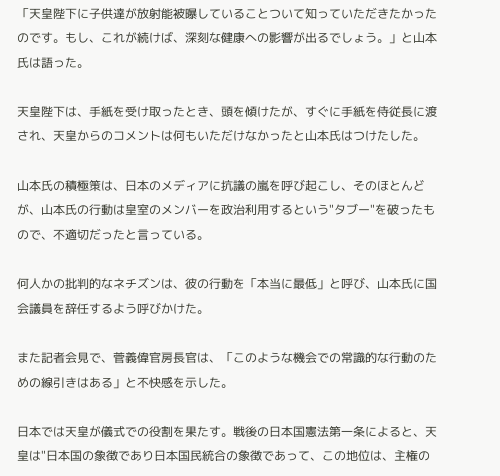「天皇陛下に子供達が放射能被曝していることついて知っていただきたかったのです。もし、これが続けば、深刻な健康への影響が出るでしょう。」と山本氏は語った。

天皇陛下は、手紙を受け取ったとき、頭を傾けたが、すぐに手紙を侍従長に渡され、天皇からのコメントは何もいただけなかったと山本氏はつけたした。

山本氏の積極策は、日本のメディアに抗議の嵐を呼び起こし、そのほとんどが、山本氏の行動は皇室のメンバーを政治利用するという"タブー"を破ったもので、不適切だったと言っている。

何人かの批判的なネチズンは、彼の行動を「本当に最低」と呼び、山本氏に国会議員を辞任するよう呼びかけた。

また記者会見で、菅義偉官房長官は、「このような機会での常識的な行動のための線引きはある」と不快感を示した。

日本では天皇が儀式での役割を果たす。戦後の日本国憲法第一条によると、天皇は"日本国の象徴であり日本国民統合の象徴であって、この地位は、主権の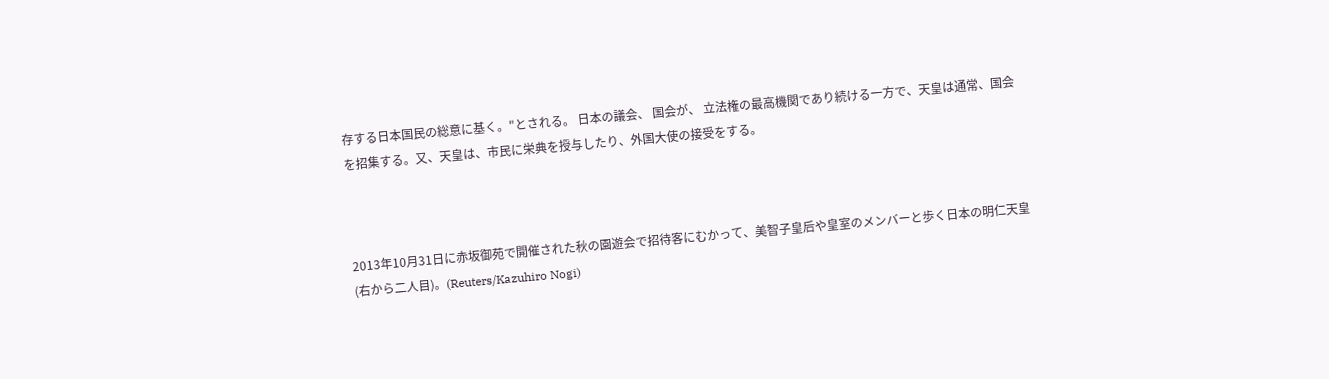存する日本国民の総意に基く。"とされる。 日本の議会、 国会が、 立法権の最高機関であり続ける一方で、天皇は通常、国会を招集する。又、天皇は、市民に栄典を授与したり、外国大使の接受をする。



2013年10月31日に赤坂御苑で開催された秋の園遊会で招待客にむかって、美智子皇后や皇室のメンバーと歩く日本の明仁天皇(右から二人目)。(Reuters/Kazuhiro Nogi)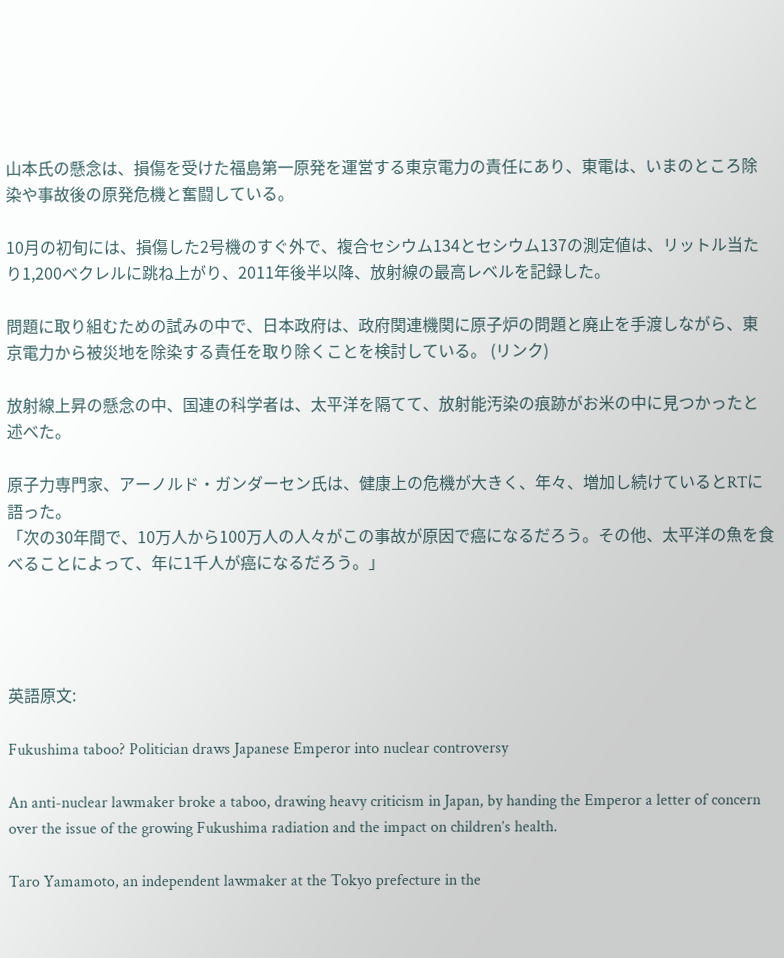山本氏の懸念は、損傷を受けた福島第一原発を運営する東京電力の責任にあり、東電は、いまのところ除染や事故後の原発危機と奮闘している。

10月の初旬には、損傷した2号機のすぐ外で、複合セシウム134とセシウム137の測定値は、リットル当たり1,200ベクレルに跳ね上がり、2011年後半以降、放射線の最高レベルを記録した。

問題に取り組むための試みの中で、日本政府は、政府関連機関に原子炉の問題と廃止を手渡しながら、東京電力から被災地を除染する責任を取り除くことを検討している。 (リンク)

放射線上昇の懸念の中、国連の科学者は、太平洋を隔てて、放射能汚染の痕跡がお米の中に見つかったと述べた。

原子力専門家、アーノルド・ガンダーセン氏は、健康上の危機が大きく、年々、増加し続けているとRTに語った。
「次の30年間で、10万人から100万人の人々がこの事故が原因で癌になるだろう。その他、太平洋の魚を食べることによって、年に1千人が癌になるだろう。」




英語原文:

Fukushima taboo? Politician draws Japanese Emperor into nuclear controversy

An anti-nuclear lawmaker broke a taboo, drawing heavy criticism in Japan, by handing the Emperor a letter of concern over the issue of the growing Fukushima radiation and the impact on children’s health.

Taro Yamamoto, an independent lawmaker at the Tokyo prefecture in the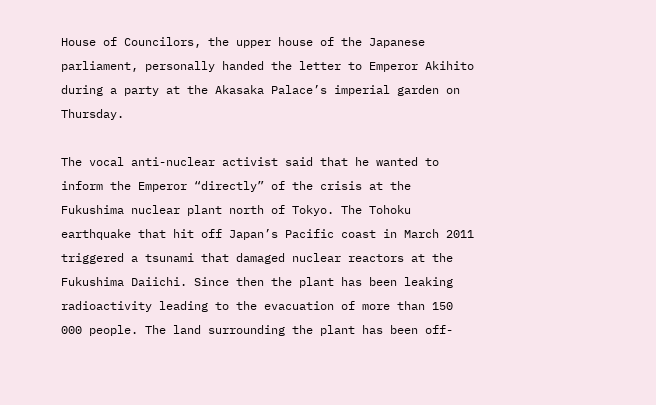House of Councilors, the upper house of the Japanese parliament, personally handed the letter to Emperor Akihito during a party at the Akasaka Palace’s imperial garden on Thursday.

The vocal anti-nuclear activist said that he wanted to inform the Emperor “directly” of the crisis at the Fukushima nuclear plant north of Tokyo. The Tohoku earthquake that hit off Japan’s Pacific coast in March 2011 triggered a tsunami that damaged nuclear reactors at the Fukushima Daiichi. Since then the plant has been leaking radioactivity leading to the evacuation of more than 150 000 people. The land surrounding the plant has been off-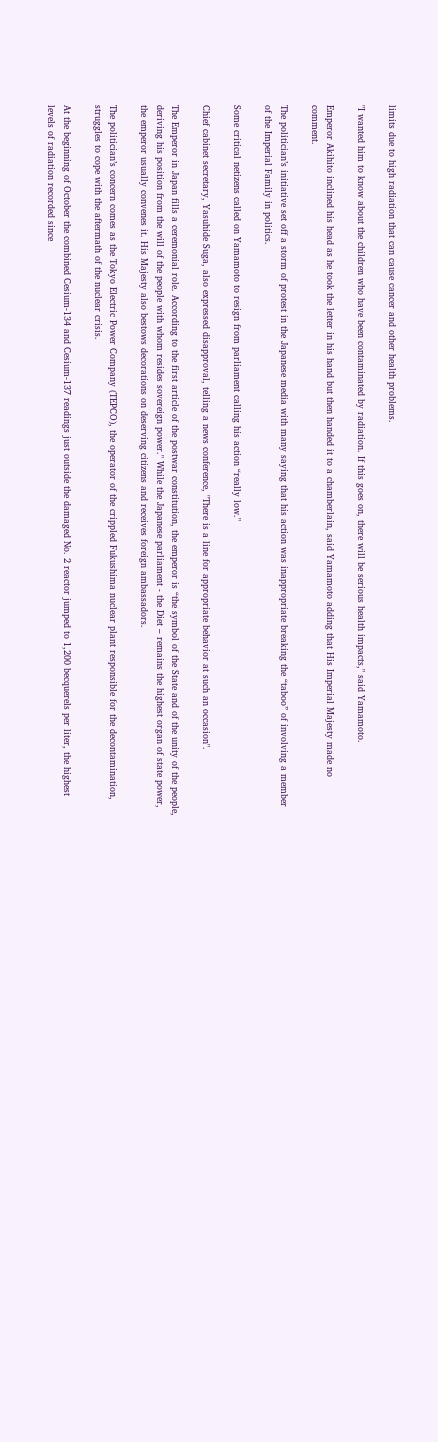limits due to high radiation that can cause cancer and other health problems.

"I wanted him to know about the children who have been contaminated by radiation. If this goes on, there will be serious health impacts," said Yamamoto.

Emperor Akihito inclined his head as he took the letter in his hand but then handed it to a chamberlain, said Yamamoto adding that His Imperial Majesty made no comment.

The politician’s initiative set off a storm of protest in the Japanese media with many saying that his action was inappropriate breaking the “taboo” of involving a member of the Imperial Family in politics.

Some critical netizens called on Yamamoto to resign from parliament calling his action “really low."

Chief cabinet secretary, Yasuhide Suga, also expressed disapproval, telling a news conference, "There is a line for appropriate behavior at such an occasion".

The Emperor in Japan fills a ceremonial role. According to the first article of the postwar constitution, the emperor is “the symbol of the State and of the unity of the people, deriving his position from the will of the people with whom resides sovereign power." While the Japanese parliament - the Diet – remains the highest organ of state power, the emperor usually convenes it. His Majesty also bestows decorations on deserving citizens and receives foreign ambassadors.

The politician’s concern comes as the Tokyo Electric Power Company (TEPCO), the operator of the crippled Fukushima nuclear plant responsible for the decontamination, struggles to cope with the aftermath of the nuclear crisis.

At the beginning of October the combined Cesium-134 and Cesium-137 readings just outside the damaged No. 2 reactor jumped to 1,200 becquerels per liter, the highest levels of radiation recorded since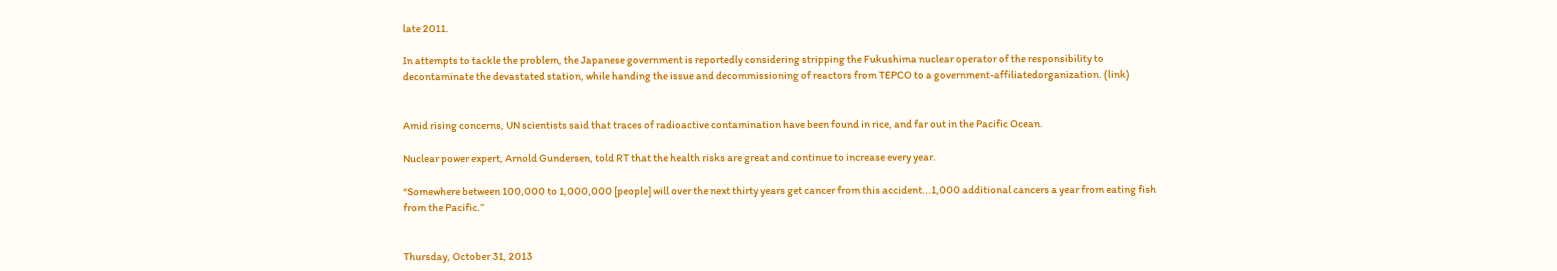late 2011.

In attempts to tackle the problem, the Japanese government is reportedly considering stripping the Fukushima nuclear operator of the responsibility to decontaminate the devastated station, while handing the issue and decommissioning of reactors from TEPCO to a government-affiliatedorganization. (link)


Amid rising concerns, UN scientists said that traces of radioactive contamination have been found in rice, and far out in the Pacific Ocean.

Nuclear power expert, Arnold Gundersen, told RT that the health risks are great and continue to increase every year.

“Somewhere between 100,000 to 1,000,000 [people] will over the next thirty years get cancer from this accident...1,000 additional cancers a year from eating fish from the Pacific.”


Thursday, October 31, 2013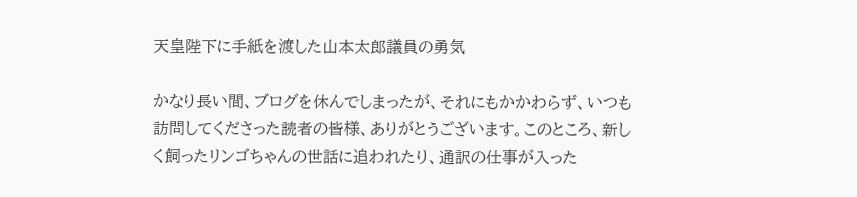天皇陛下に手紙を渡した山本太郎議員の勇気

かなり長い間、ブログを休んでしまったが、それにもかかわらず、いつも訪問してくださった読者の皆様、ありがとうございます。このところ、新しく飼ったリンゴちゃんの世話に追われたり、通訳の仕事が入った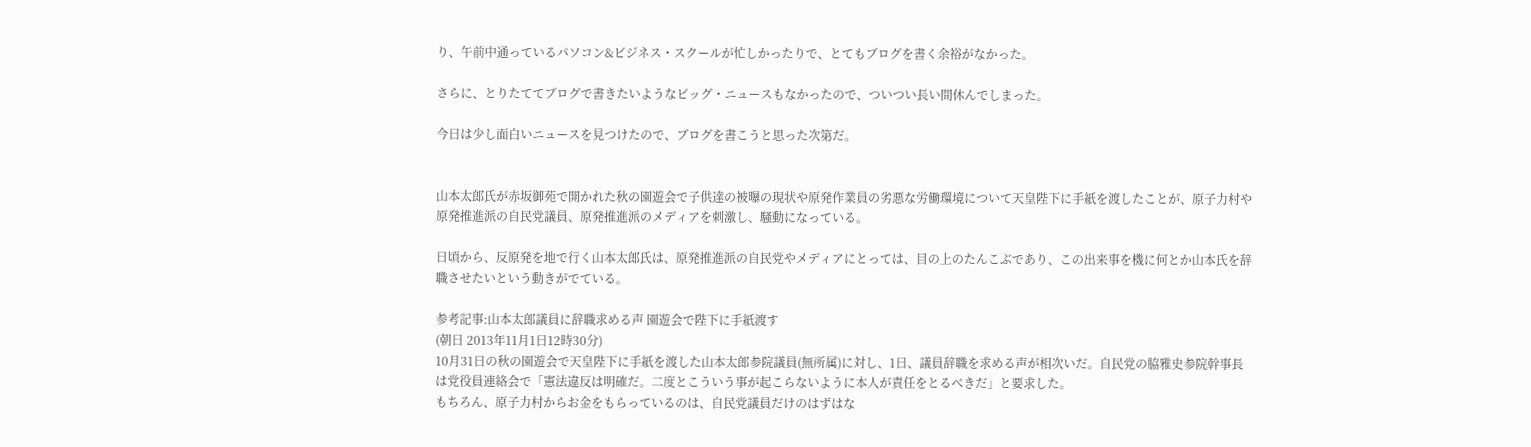り、午前中通っているパソコン&ビジネス・スクールが忙しかったりで、とてもブログを書く余裕がなかった。

さらに、とりたててブログで書きたいようなビッグ・ニュースもなかったので、ついつい長い間休んでしまった。

今日は少し面白いニュースを見つけたので、ブログを書こうと思った次第だ。


山本太郎氏が赤坂御苑で開かれた秋の園遊会で子供達の被曝の現状や原発作業員の劣悪な労働環境について天皇陛下に手紙を渡したことが、原子力村や原発推進派の自民党議員、原発推進派のメディアを刺激し、騒動になっている。

日頃から、反原発を地で行く山本太郎氏は、原発推進派の自民党やメディアにとっては、目の上のたんこぶであり、この出来事を機に何とか山本氏を辞職させたいという動きがでている。

参考記事:山本太郎議員に辞職求める声 園遊会で陛下に手紙渡す
(朝日 2013年11月1日12時30分)
10月31日の秋の園遊会で天皇陛下に手紙を渡した山本太郎参院議員(無所属)に対し、1日、議員辞職を求める声が相次いだ。自民党の脇雅史参院幹事長は党役員連絡会で「憲法違反は明確だ。二度とこういう事が起こらないように本人が責任をとるべきだ」と要求した。
もちろん、原子力村からお金をもらっているのは、自民党議員だけのはずはな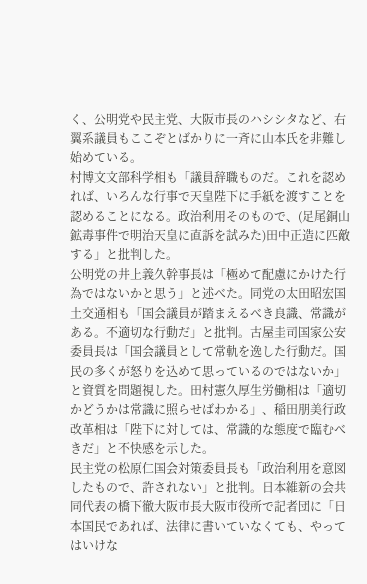く、公明党や民主党、大阪市長のハシシタなど、右翼系議員もここぞとばかりに一斉に山本氏を非難し始めている。
村博文文部科学相も「議員辞職ものだ。これを認めれば、いろんな行事で天皇陛下に手紙を渡すことを認めることになる。政治利用そのもので、(足尾銅山鉱毒事件で明治天皇に直訴を試みた)田中正造に匹敵する」と批判した。
公明党の井上義久幹事長は「極めて配慮にかけた行為ではないかと思う」と述べた。同党の太田昭宏国土交通相も「国会議員が踏まえるべき良識、常識がある。不適切な行動だ」と批判。古屋圭司国家公安委員長は「国会議員として常軌を逸した行動だ。国民の多くが怒りを込めて思っているのではないか」と資質を問題視した。田村憲久厚生労働相は「適切かどうかは常識に照らせばわかる」、稲田朋美行政改革相は「陛下に対しては、常識的な態度で臨むべきだ」と不快感を示した。
民主党の松原仁国会対策委員長も「政治利用を意図したもので、許されない」と批判。日本維新の会共同代表の橋下徹大阪市長大阪市役所で記者団に「日本国民であれば、法律に書いていなくても、やってはいけな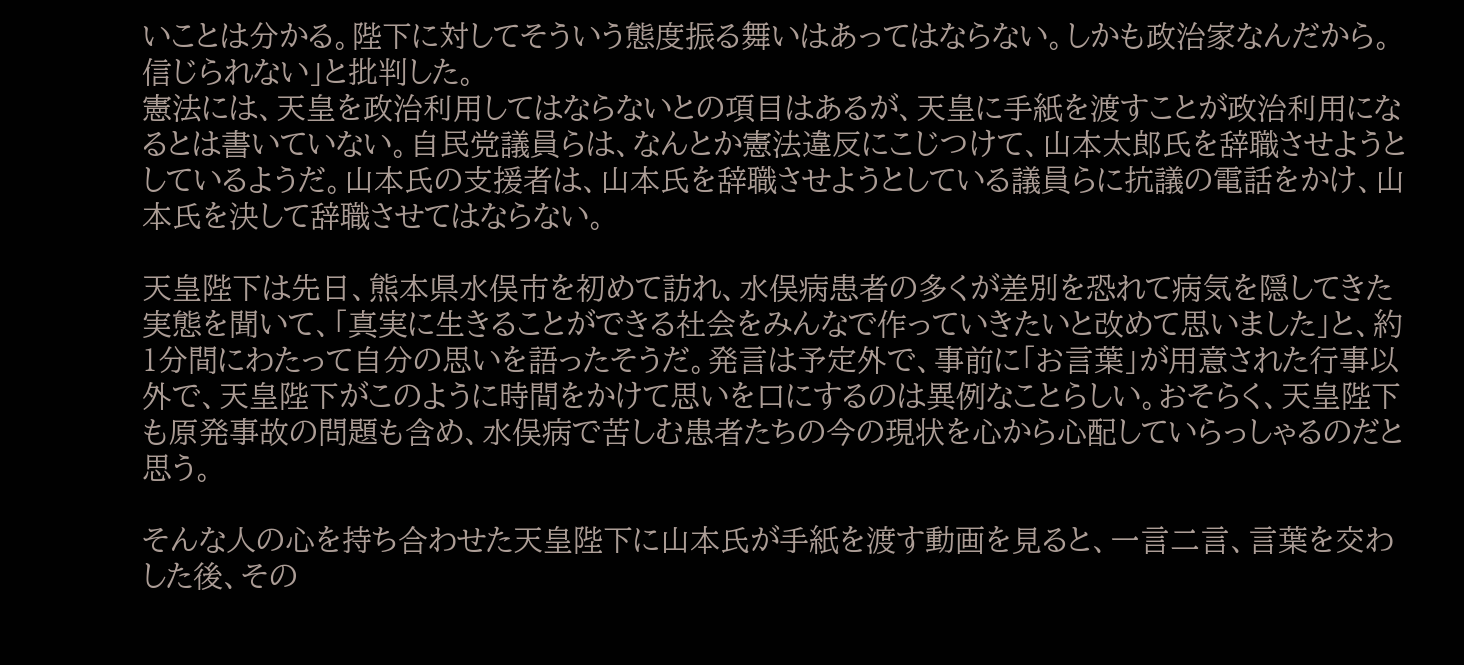いことは分かる。陛下に対してそういう態度振る舞いはあってはならない。しかも政治家なんだから。信じられない」と批判した。
憲法には、天皇を政治利用してはならないとの項目はあるが、天皇に手紙を渡すことが政治利用になるとは書いていない。自民党議員らは、なんとか憲法違反にこじつけて、山本太郎氏を辞職させようとしているようだ。山本氏の支援者は、山本氏を辞職させようとしている議員らに抗議の電話をかけ、山本氏を決して辞職させてはならない。

天皇陛下は先日、熊本県水俣市を初めて訪れ、水俣病患者の多くが差別を恐れて病気を隠してきた実態を聞いて、「真実に生きることができる社会をみんなで作っていきたいと改めて思いました」と、約1分間にわたって自分の思いを語ったそうだ。発言は予定外で、事前に「お言葉」が用意された行事以外で、天皇陛下がこのように時間をかけて思いを口にするのは異例なことらしい。おそらく、天皇陛下も原発事故の問題も含め、水俣病で苦しむ患者たちの今の現状を心から心配していらっしゃるのだと思う。

そんな人の心を持ち合わせた天皇陛下に山本氏が手紙を渡す動画を見ると、一言二言、言葉を交わした後、その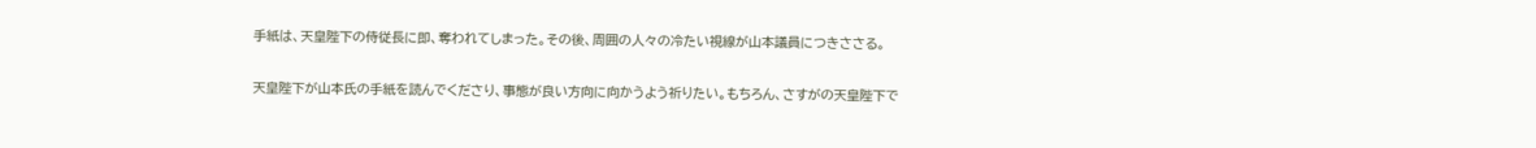手紙は、天皇陛下の侍従長に即、奪われてしまった。その後、周囲の人々の冷たい視線が山本議員につきささる。

天皇陛下が山本氏の手紙を読んでくださり、事態が良い方向に向かうよう祈りたい。もちろん、さすがの天皇陛下で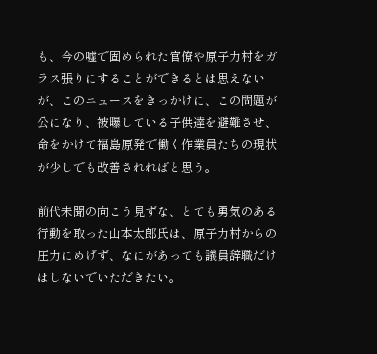も、今の嘘で固められた官僚や原子力村をガラス張りにすることができるとは思えないが、このニュースをきっかけに、この問題が公になり、被曝している子供達を避難させ、命をかけて福島原発で働く作業員たちの現状が少しでも改善されればと思う。

前代未聞の向こう見ずな、とても勇気のある行動を取った山本太郎氏は、原子力村からの圧力にめげず、なにがあっても議員辞職だけはしないでいただきたい。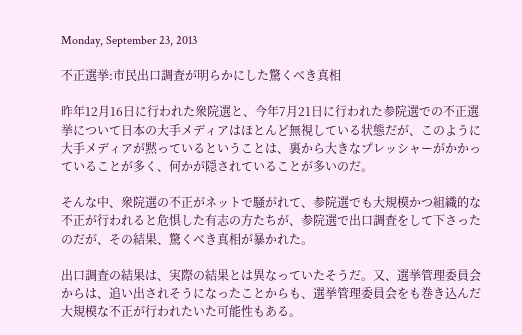Monday, September 23, 2013

不正選挙:市民出口調査が明らかにした驚くべき真相

昨年12月16日に行われた衆院選と、今年7月21日に行われた参院選での不正選挙について日本の大手メディアはほとんど無視している状態だが、このように大手メディアが黙っているということは、裏から大きなプレッシャーがかかっていることが多く、何かが隠されていることが多いのだ。

そんな中、衆院選の不正がネットで騒がれて、参院選でも大規模かつ組織的な不正が行われると危惧した有志の方たちが、参院選で出口調査をして下さったのだが、その結果、驚くべき真相が暴かれた。

出口調査の結果は、実際の結果とは異なっていたそうだ。又、選挙管理委員会からは、追い出されそうになったことからも、選挙管理委員会をも巻き込んだ大規模な不正が行われたいた可能性もある。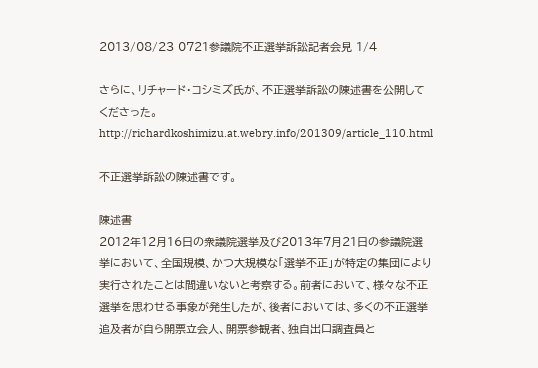2013/08/23 0721参議院不正選挙訴訟記者会見 1/4

さらに、リチャード・コシミズ氏が、不正選挙訴訟の陳述書を公開してくださった。
http://richardkoshimizu.at.webry.info/201309/article_110.html

不正選挙訴訟の陳述書です。

陳述書
2012年12月16日の衆議院選挙及び2013年7月21日の参議院選挙において、全国規模、かつ大規模な「選挙不正」が特定の集団により実行されたことは間違いないと考察する。前者において、様々な不正選挙を思わせる事象が発生したが、後者においては、多くの不正選挙追及者が自ら開票立会人、開票参観者、独自出口調査員と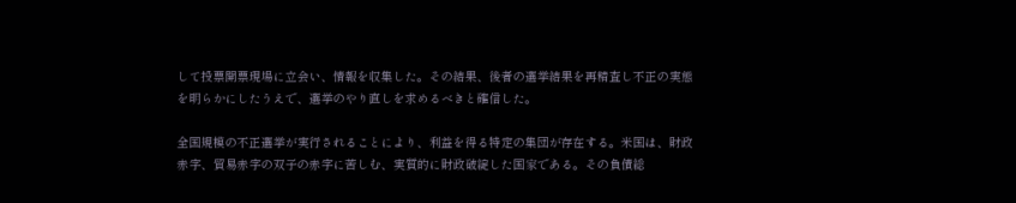して投票開票現場に立会い、情報を収集した。その結果、後者の選挙結果を再精査し不正の実態を明らかにしたうえで、選挙のやり直しを求めるべきと確信した。

全国規模の不正選挙が実行されることにより、利益を得る特定の集団が存在する。米国は、財政赤字、貿易赤字の双子の赤字に苦しむ、実質的に財政破綻した国家である。その負債総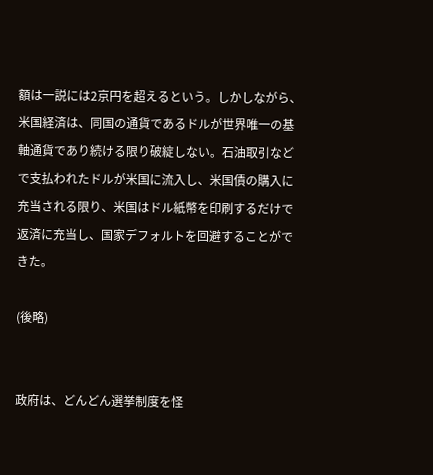額は一説には2京円を超えるという。しかしながら、米国経済は、同国の通貨であるドルが世界唯一の基軸通貨であり続ける限り破綻しない。石油取引などで支払われたドルが米国に流入し、米国債の購入に充当される限り、米国はドル紙幣を印刷するだけで返済に充当し、国家デフォルトを回避することができた。

(後略)


政府は、どんどん選挙制度を怪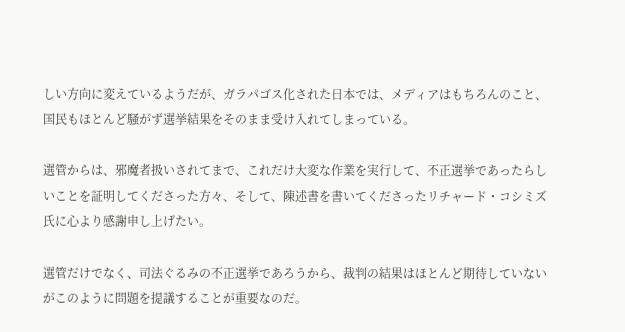しい方向に変えているようだが、ガラパゴス化された日本では、メディアはもちろんのこと、国民もほとんど騒がず選挙結果をそのまま受け入れてしまっている。

選管からは、邪魔者扱いされてまで、これだけ大変な作業を実行して、不正選挙であったらしいことを証明してくださった方々、そして、陳述書を書いてくださったリチャード・コシミズ氏に心より感謝申し上げたい。

選管だけでなく、司法ぐるみの不正選挙であろうから、裁判の結果はほとんど期待していないがこのように問題を提議することが重要なのだ。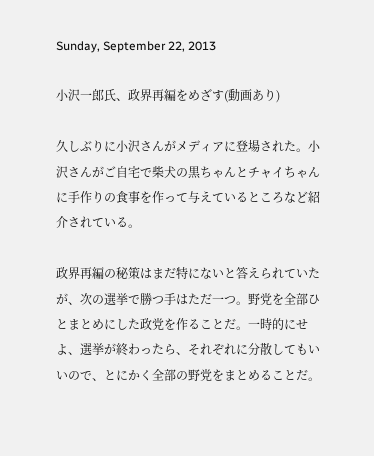Sunday, September 22, 2013

小沢一郎氏、政界再編をめざす(動画あり)

久しぶりに小沢さんがメディアに登場された。小沢さんがご自宅で柴犬の黒ちゃんとチャイちゃんに手作りの食事を作って与えているところなど紹介されている。

政界再編の秘策はまだ特にないと答えられていたが、次の選挙で勝つ手はただ一つ。野党を全部ひとまとめにした政党を作ることだ。一時的にせよ、選挙が終わったら、それぞれに分散してもいいので、とにかく全部の野党をまとめることだ。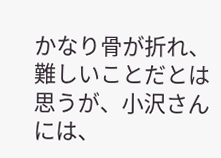かなり骨が折れ、難しいことだとは思うが、小沢さんには、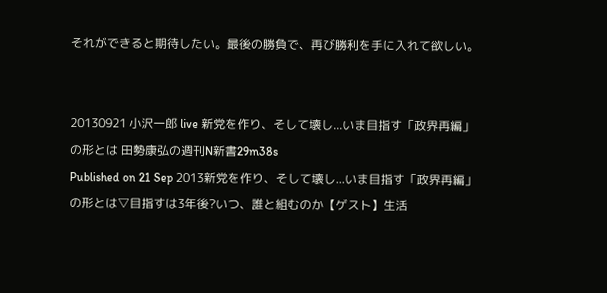それができると期待したい。最後の勝負で、再び勝利を手に入れて欲しい。


20130921 小沢一郎 live 新党を作り、そして壊し...いま目指す「政界再編」の形とは 田勢康弘の週刊N新書29m38s
Published on 21 Sep 2013新党を作り、そして壊し...いま目指す「政界再編」の形とは▽目指すは3年後?いつ、誰と組むのか【ゲスト】生活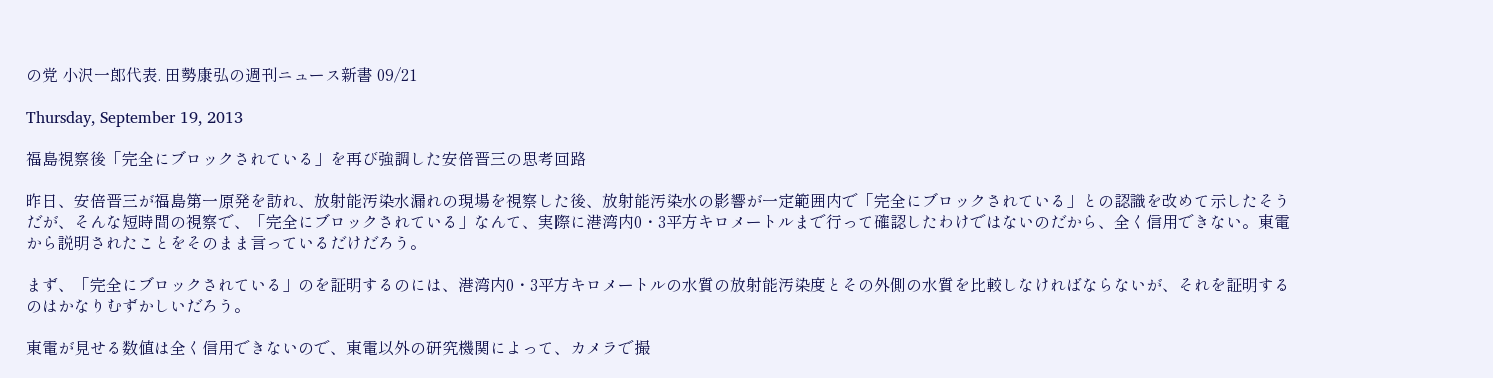の党 小沢一郎代表. 田勢康弘の週刊ニュース新書 09/21

Thursday, September 19, 2013

福島視察後「完全にブロックされている」を再び強調した安倍晋三の思考回路

昨日、安倍晋三が福島第一原発を訪れ、放射能汚染水漏れの現場を視察した後、放射能汚染水の影響が一定範囲内で「完全にブロックされている」との認識を改めて示したそうだが、そんな短時間の視察で、「完全にブロックされている」なんて、実際に港湾内0・3平方キロメートルまで行って確認したわけではないのだから、全く信用できない。東電から説明されたことをそのまま言っているだけだろう。

まず、「完全にブロックされている」のを証明するのには、港湾内0・3平方キロメートルの水質の放射能汚染度とその外側の水質を比較しなければならないが、それを証明するのはかなりむずかしいだろう。

東電が見せる数値は全く信用できないので、東電以外の研究機関によって、カメラで撮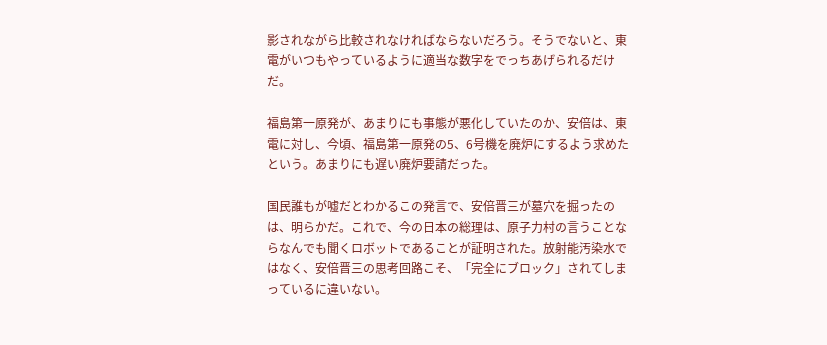影されながら比較されなければならないだろう。そうでないと、東電がいつもやっているように適当な数字をでっちあげられるだけだ。

福島第一原発が、あまりにも事態が悪化していたのか、安倍は、東電に対し、今頃、福島第一原発の5、6号機を廃炉にするよう求めたという。あまりにも遅い廃炉要請だった。

国民誰もが嘘だとわかるこの発言で、安倍晋三が墓穴を掘ったのは、明らかだ。これで、今の日本の総理は、原子力村の言うことならなんでも聞くロボットであることが証明された。放射能汚染水ではなく、安倍晋三の思考回路こそ、「完全にブロック」されてしまっているに違いない。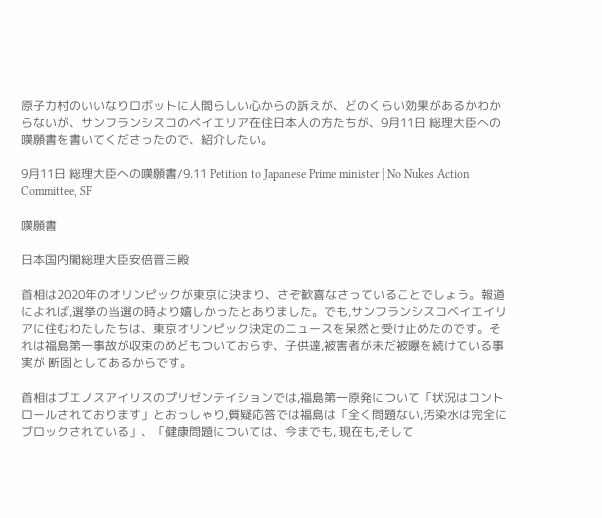原子力村のいいなりロボットに人間らしい心からの訴えが、どのくらい効果があるかわからないが、サンフランシスコのベイエリア在住日本人の方たちが、9月11日 総理大臣への嘆願書を書いてくださったので、紹介したい。

9月11日 総理大臣への嘆願書/9.11 Petition to Japanese Prime minister | No Nukes Action Committee, SF

嘆願書

日本国内閣総理大臣安倍晋三殿

首相は2020年のオリンピックが東京に決まり、さぞ歓喜なさっていることでしょう。報道によれば,選挙の当選の時より嬉しかったとありました。でも,サンフランシスコベイエイリアに住むわたしたちは、東京オリンピック決定のニュースを呆然と受け止めたのです。それは福島第一事故が収束のめどもついておらず、子供達,被害者が未だ被曝を続けている事実が 断固としてあるからです。

首相はブエノスアイリスのプリゼンテイションでは,福島第一原発について「状況はコントロールされております」とおっしゃり,質疑応答では福島は「全く問題ない,汚染水は完全にブロックされている」、「健康問題については、今までも, 現在も,そして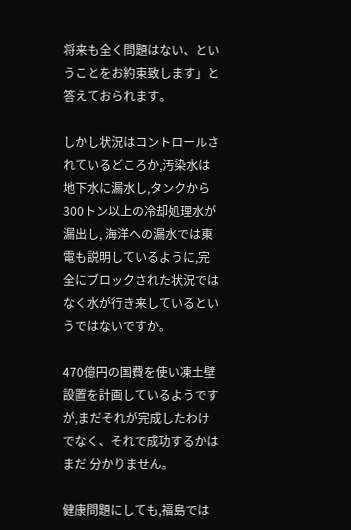将来も全く問題はない、ということをお約束致します」と答えておられます。

しかし状況はコントロールされているどころか,汚染水は地下水に漏水し,タンクから300トン以上の冷却処理水が漏出し, 海洋への漏水では東電も説明しているように,完全にブロックされた状況ではなく水が行き来しているというではないですか。

470億円の国費を使い凍土壁設置を計画しているようですが,まだそれが完成したわけでなく、それで成功するかはまだ 分かりません。

健康問題にしても,福島では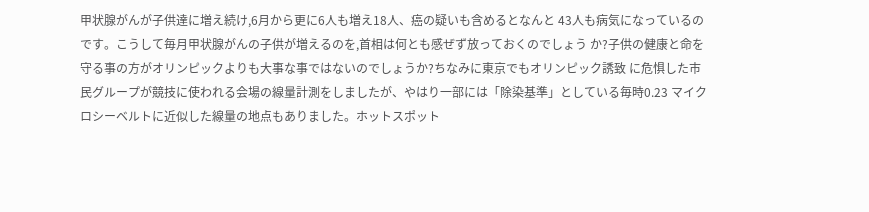甲状腺がんが子供達に増え続け,6月から更に6人も増え18人、癌の疑いも含めるとなんと 43人も病気になっているのです。こうして毎月甲状腺がんの子供が増えるのを,首相は何とも感ぜず放っておくのでしょう か?子供の健康と命を守る事の方がオリンピックよりも大事な事ではないのでしょうか?ちなみに東京でもオリンピック誘致 に危惧した市民グループが競技に使われる会場の線量計測をしましたが、やはり一部には「除染基準」としている毎時0.23 マイクロシーベルトに近似した線量の地点もありました。ホットスポット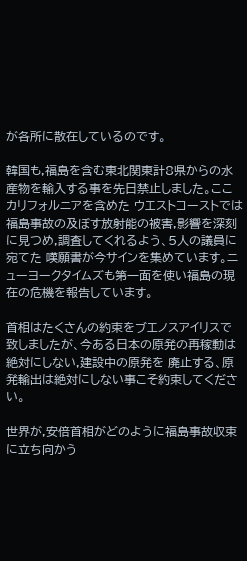が各所に散在しているのです。

韓国も,福島を含む東北関東計8県からの水産物を輸入する事を先日禁止しました。ここカリフォルニアを含めた ウエストコーストでは福島事故の及ぼす放射能の被害,影響を深刻に見つめ,調査してくれるよう、5人の議員に宛てた 嘆願書が今サインを集めています。ニューヨークタイムズも第一面を使い福島の現在の危機を報告しています。

首相はたくさんの約束をブエノスアイリスで致しましたが、今ある日本の原発の再稼動は絶対にしない,建設中の原発を 廃止する、原発輸出は絶対にしない事こそ約束してください。

世界が,安倍首相がどのように福島事故収束に立ち向かう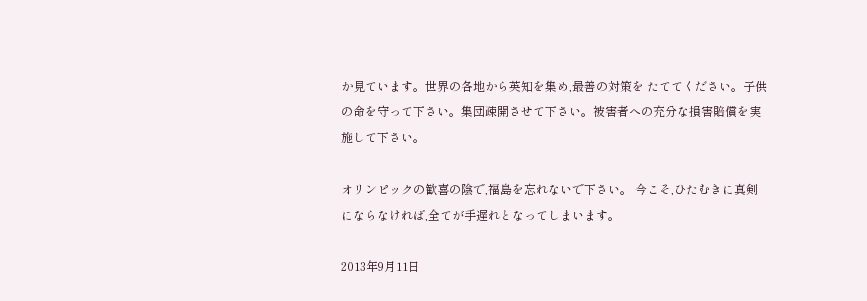か見ています。世界の各地から英知を集め,最善の対策を たててください。子供の命を守って下さい。集団疎開させて下さい。被害者への充分な損害賠償を実施して下さい。

オリンピックの歓喜の陰で,福島を忘れないで下さい。 今こそ,ひたむきに真剣にならなければ,全てが手遅れとなってしまいます。

2013年9月11日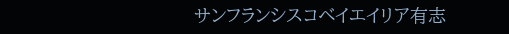サンフランシスコベイエイリア有志